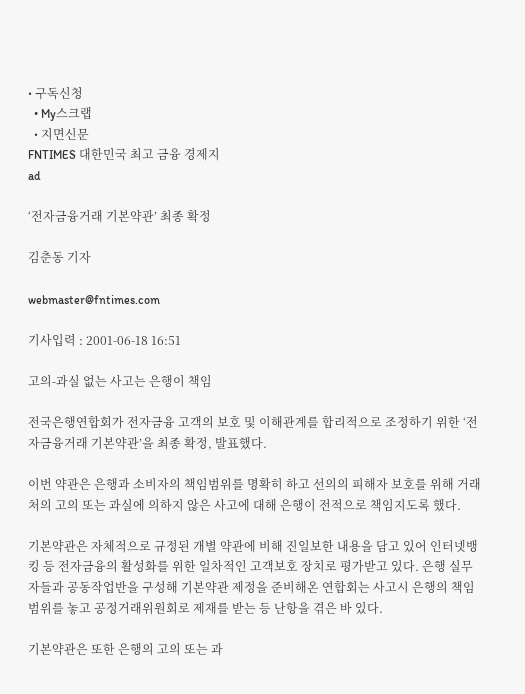• 구독신청
  • My스크랩
  • 지면신문
FNTIMES 대한민국 최고 금융 경제지
ad

‘전자금융거래 기본약관’ 최종 확정

김춘동 기자

webmaster@fntimes.com

기사입력 : 2001-06-18 16:51

고의-과실 없는 사고는 은행이 책임

전국은행연합회가 전자금융 고객의 보호 및 이해관계를 합리적으로 조정하기 위한 ‘전자금융거래 기본약관’을 최종 확정, 발표했다.

이번 약관은 은행과 소비자의 책임범위를 명확히 하고 선의의 피해자 보호를 위해 거래처의 고의 또는 과실에 의하지 않은 사고에 대해 은행이 전적으로 책임지도록 했다.

기본약관은 자체적으로 규정된 개별 약관에 비해 진일보한 내용을 담고 있어 인터넷뱅킹 등 전자금융의 활성화를 위한 일차적인 고객보호 장치로 평가받고 있다. 은행 실무자들과 공동작업반을 구성해 기본약관 제정을 준비해온 연합회는 사고시 은행의 책임범위를 놓고 공정거래위원회로 제재를 받는 등 난항을 겪은 바 있다.

기본약관은 또한 은행의 고의 또는 과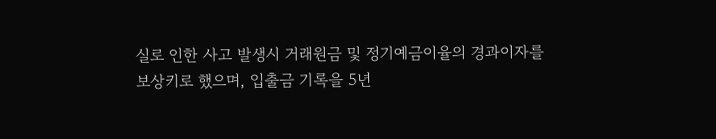실로 인한 사고 발생시 거래원금 및 정기예금이율의 경과이자를 보상키로 했으며, 입출금 기록을 5년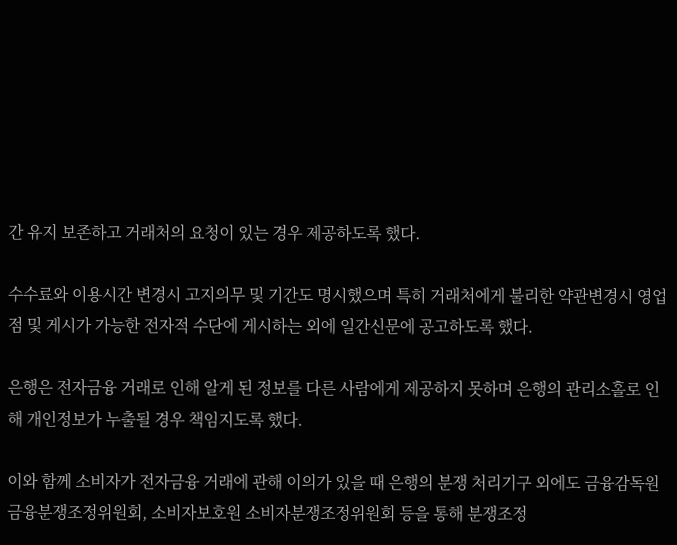간 유지 보존하고 거래처의 요청이 있는 경우 제공하도록 했다.

수수료와 이용시간 변경시 고지의무 및 기간도 명시했으며 특히 거래처에게 불리한 약관변경시 영업점 및 게시가 가능한 전자적 수단에 게시하는 외에 일간신문에 공고하도록 했다.

은행은 전자금융 거래로 인해 알게 된 정보를 다른 사람에게 제공하지 못하며 은행의 관리소홀로 인해 개인정보가 누출될 경우 책임지도록 했다.

이와 함께 소비자가 전자금융 거래에 관해 이의가 있을 때 은행의 분쟁 처리기구 외에도 금융감독원 금융분쟁조정위원회, 소비자보호원 소비자분쟁조정위원회 등을 통해 분쟁조정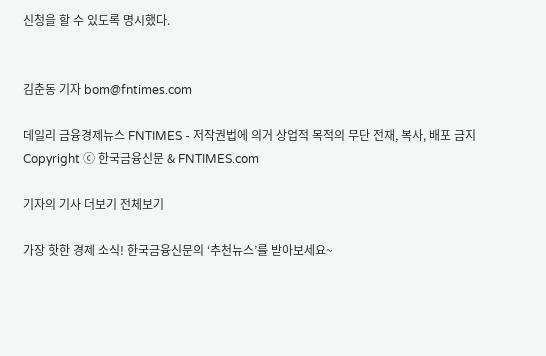신청을 할 수 있도록 명시했다.


김춘동 기자 bom@fntimes.com

데일리 금융경제뉴스 FNTIMES - 저작권법에 의거 상업적 목적의 무단 전재, 복사, 배포 금지
Copyright ⓒ 한국금융신문 & FNTIMES.com

기자의 기사 더보기 전체보기

가장 핫한 경제 소식! 한국금융신문의 ‘추천뉴스’를 받아보세요~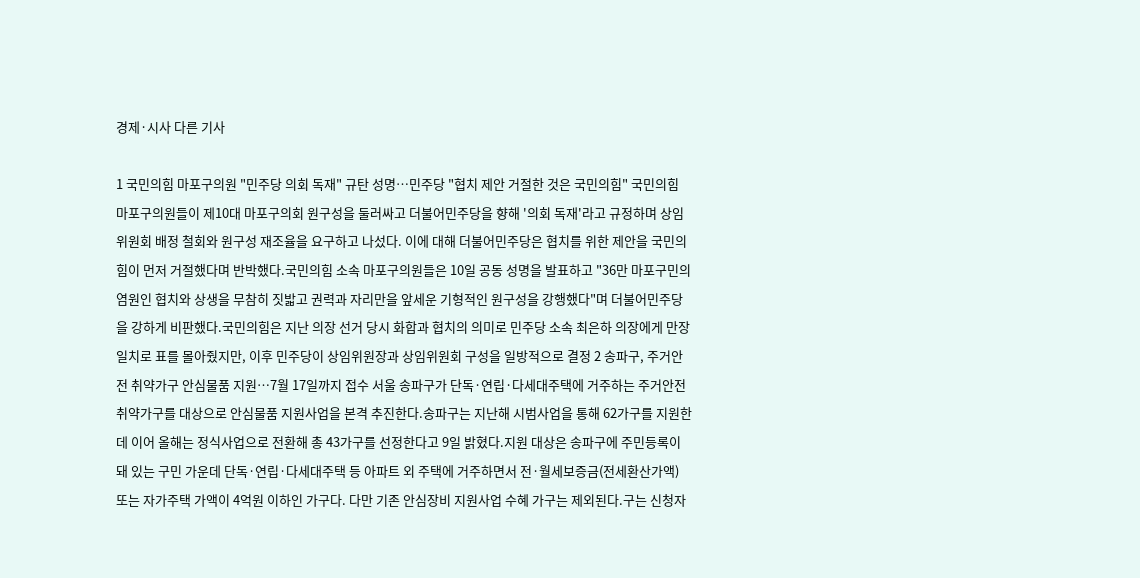경제·시사 다른 기사

1 국민의힘 마포구의원 "민주당 의회 독재" 규탄 성명…민주당 "협치 제안 거절한 것은 국민의힘" 국민의힘 마포구의원들이 제10대 마포구의회 원구성을 둘러싸고 더불어민주당을 향해 '의회 독재'라고 규정하며 상임위원회 배정 철회와 원구성 재조율을 요구하고 나섰다. 이에 대해 더불어민주당은 협치를 위한 제안을 국민의힘이 먼저 거절했다며 반박했다.국민의힘 소속 마포구의원들은 10일 공동 성명을 발표하고 "36만 마포구민의 염원인 협치와 상생을 무참히 짓밟고 권력과 자리만을 앞세운 기형적인 원구성을 강행했다"며 더불어민주당을 강하게 비판했다.국민의힘은 지난 의장 선거 당시 화합과 협치의 의미로 민주당 소속 최은하 의장에게 만장일치로 표를 몰아줬지만, 이후 민주당이 상임위원장과 상임위원회 구성을 일방적으로 결정 2 송파구, 주거안전 취약가구 안심물품 지원…7월 17일까지 접수 서울 송파구가 단독·연립·다세대주택에 거주하는 주거안전 취약가구를 대상으로 안심물품 지원사업을 본격 추진한다.송파구는 지난해 시범사업을 통해 62가구를 지원한 데 이어 올해는 정식사업으로 전환해 총 43가구를 선정한다고 9일 밝혔다.지원 대상은 송파구에 주민등록이 돼 있는 구민 가운데 단독·연립·다세대주택 등 아파트 외 주택에 거주하면서 전·월세보증금(전세환산가액) 또는 자가주택 가액이 4억원 이하인 가구다. 다만 기존 안심장비 지원사업 수혜 가구는 제외된다.구는 신청자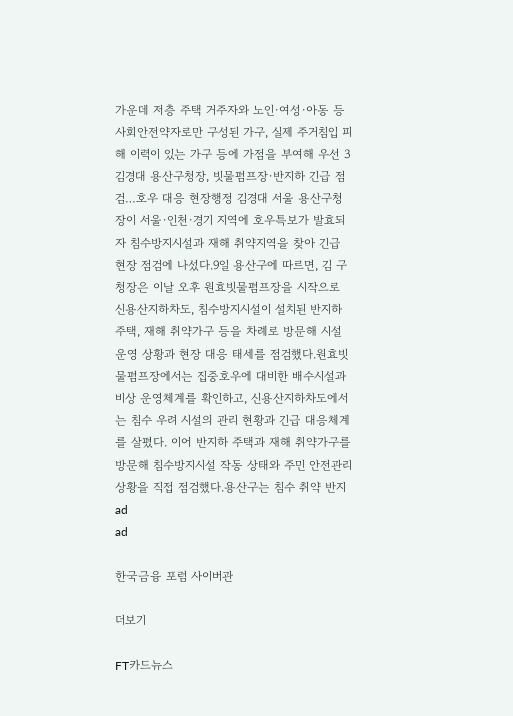가운데 저층 주택 거주자와 노인·여성·아동 등 사회안전약자로만 구성된 가구, 실제 주거침입 피해 이력이 있는 가구 등에 가점을 부여해 우선 3 김경대 용산구청장, 빗물펌프장·반지하 긴급 점검…호우 대응 현장행정 김경대 서울 용산구청장이 서울·인천·경기 지역에 호우특보가 발효되자 침수방지시설과 재해 취약지역을 찾아 긴급 현장 점검에 나섰다.9일 용산구에 따르면, 김 구청장은 이날 오후 원효빗물펌프장을 시작으로 신용산지하차도, 침수방지시설이 설치된 반지하 주택, 재해 취약가구 등을 차례로 방문해 시설 운영 상황과 현장 대응 태세를 점검했다.원효빗물펌프장에서는 집중호우에 대비한 배수시설과 비상 운영체계를 확인하고, 신용산지하차도에서는 침수 우려 시설의 관리 현황과 긴급 대응체계를 살폈다. 이어 반지하 주택과 재해 취약가구를 방문해 침수방지시설 작동 상태와 주민 안전관리 상황을 직접 점검했다.용산구는 침수 취약 반지
ad
ad

한국금융 포럼 사이버관

더보기

FT카드뉴스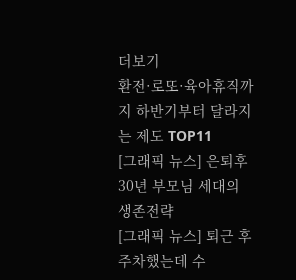더보기
환전·로또·육아휴직까지 하반기부터 달라지는 제도 TOP11
[그래픽 뉴스] 은퇴후 30년 부모님 세대의 생존전략
[그래픽 뉴스] 퇴근 후 주차했는데 수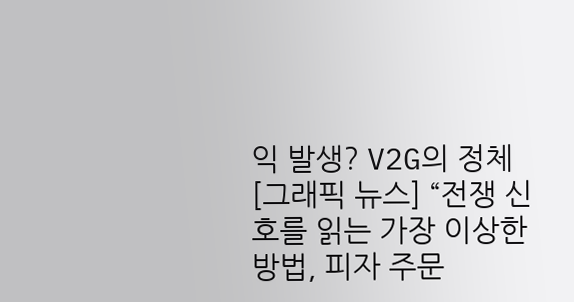익 발생? V2G의 정체
[그래픽 뉴스] “전쟁 신호를 읽는 가장 이상한 방법, 피자 주문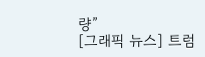량”
[그래픽 뉴스] 트럼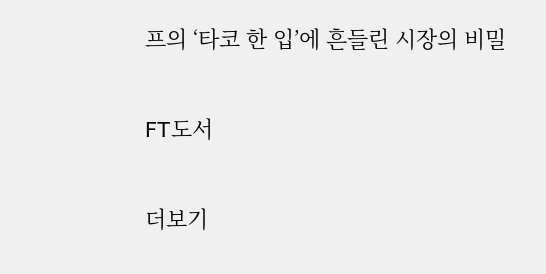프의 ‘타코 한 입’에 흔들린 시장의 비밀

FT도서

더보기